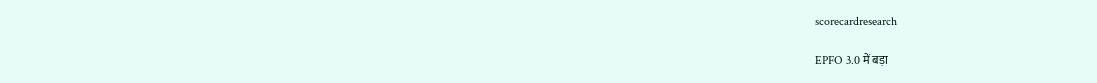scorecardresearch

EPFO 3.0 में बड़ा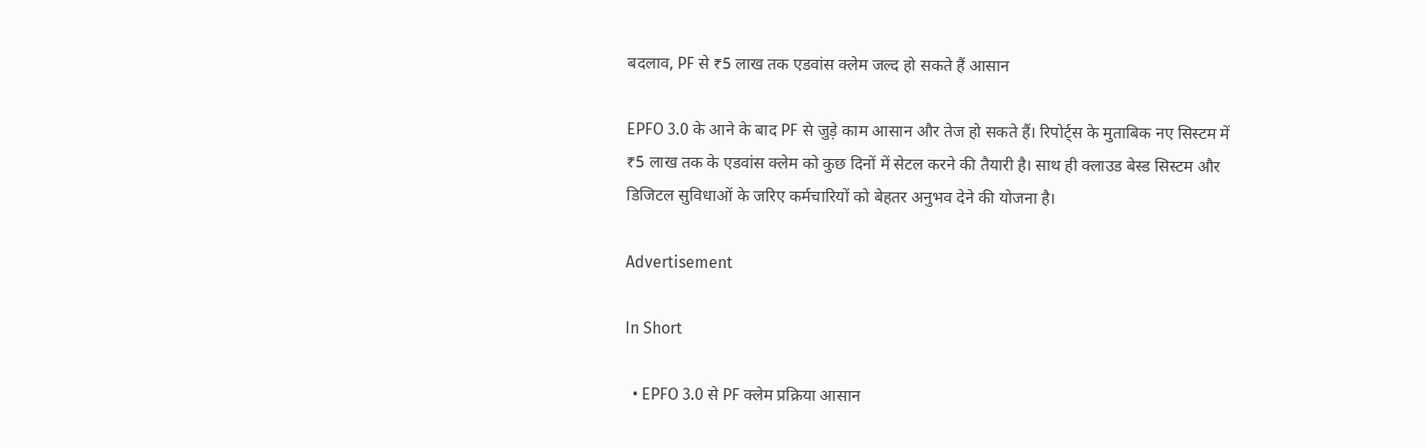बदलाव, PF से ₹5 लाख तक एडवांस क्लेम जल्द हो सकते हैं आसान

EPFO 3.0 के आने के बाद PF से जुड़े काम आसान और तेज हो सकते हैं। रिपोर्ट्स के मुताबिक नए सिस्टम में ₹5 लाख तक के एडवांस क्लेम को कुछ दिनों में सेटल करने की तैयारी है। साथ ही क्लाउड बेस्ड सिस्टम और डिजिटल सुविधाओं के जरिए कर्मचारियों को बेहतर अनुभव देने की योजना है।

Advertisement

In Short

  • EPFO 3.0 से PF क्लेम प्रक्रिया आसान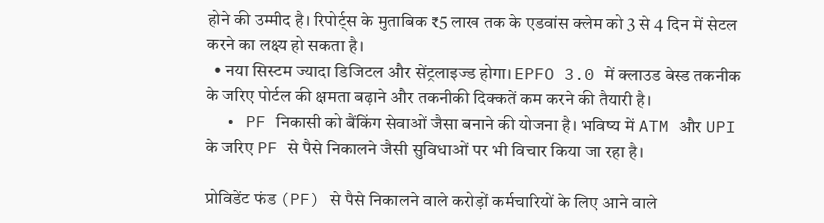होने की उम्मीद है। रिपोर्ट्स के मुताबिक ₹5 लाख तक के एडवांस क्लेम को 3 से 4 दिन में सेटल करने का लक्ष्य हो सकता है।
  • नया सिस्टम ज्यादा डिजिटल और सेंट्रलाइज्ड होगा। EPFO 3.0 में क्लाउड बेस्ड तकनीक के जरिए पोर्टल की क्षमता बढ़ाने और तकनीकी दिक्कतें कम करने की तैयारी है।
  • PF निकासी को बैंकिंग सेवाओं जैसा बनाने की योजना है। भविष्य में ATM और UPI के जरिए PF से पैसे निकालने जैसी सुविधाओं पर भी विचार किया जा रहा है।

प्रोविडेंट फंड (PF) से पैसे निकालने वाले करोड़ों कर्मचारियों के लिए आने वाले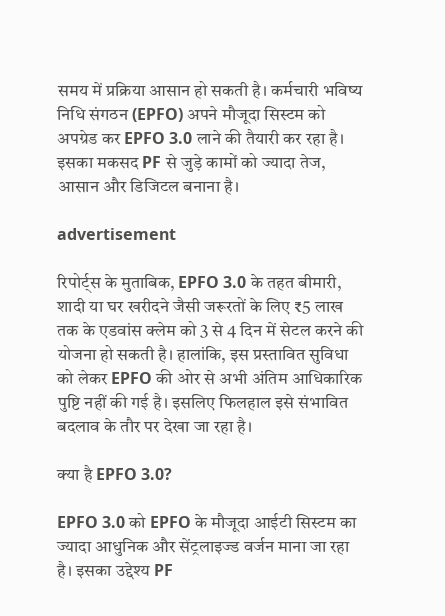समय में प्रक्रिया आसान हो सकती है। कर्मचारी भविष्य निधि संगठन (EPFO) अपने मौजूदा सिस्टम को अपग्रेड कर EPFO 3.0 लाने की तैयारी कर रहा है। इसका मकसद PF से जुड़े कामों को ज्यादा तेज, आसान और डिजिटल बनाना है।

advertisement

रिपोर्ट्स के मुताबिक, EPFO 3.0 के तहत बीमारी, शादी या घर खरीदने जैसी जरूरतों के लिए ₹5 लाख तक के एडवांस क्लेम को 3 से 4 दिन में सेटल करने की योजना हो सकती है। हालांकि, इस प्रस्तावित सुविधा को लेकर EPFO की ओर से अभी अंतिम आधिकारिक पुष्टि नहीं की गई है। इसलिए फिलहाल इसे संभावित बदलाव के तौर पर देखा जा रहा है।

क्या है EPFO 3.0?

EPFO 3.0 को EPFO के मौजूदा आईटी सिस्टम का ज्यादा आधुनिक और सेंट्रलाइज्ड वर्जन माना जा रहा है। इसका उद्देश्य PF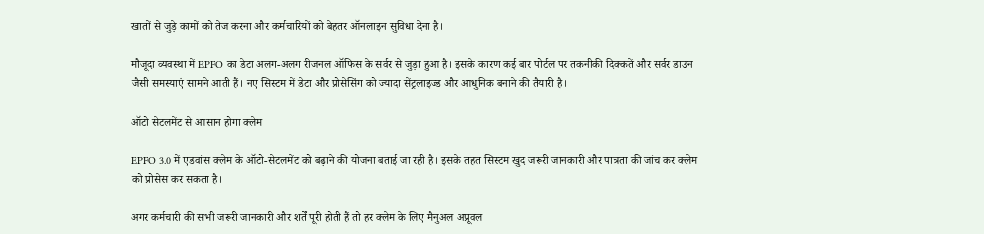खातों से जुड़े कामों को तेज करना और कर्मचारियों को बेहतर ऑनलाइन सुविधा देना है।

मौजूदा व्यवस्था में EPFO का डेटा अलग-अलग रीजनल ऑफिस के सर्वर से जुड़ा हुआ है। इसके कारण कई बार पोर्टल पर तकनीकी दिक्कतें और सर्वर डाउन जैसी समस्याएं सामने आती हैं। नए सिस्टम में डेटा और प्रोसेसिंग को ज्यादा सेंट्रलाइज्ड और आधुनिक बनाने की तैयारी है।

ऑटो सेटलमेंट से आसान होगा क्लेम

EPFO 3.0 में एडवांस क्लेम के ऑटो-सेटलमेंट को बढ़ाने की योजना बताई जा रही है। इसके तहत सिस्टम खुद जरूरी जानकारी और पात्रता की जांच कर क्लेम को प्रोसेस कर सकता है।

अगर कर्मचारी की सभी जरूरी जानकारी और शर्तें पूरी होती हैं तो हर क्लेम के लिए मैनुअल अप्रूवल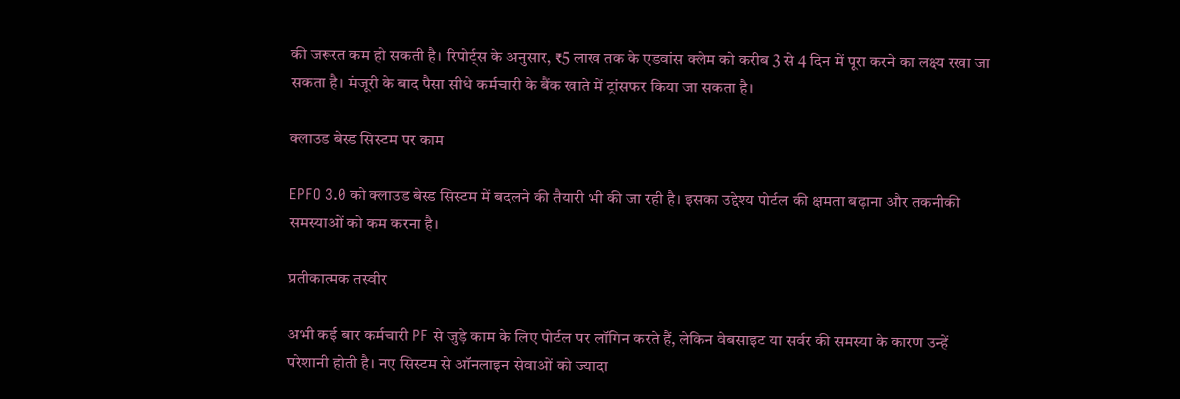की जरूरत कम हो सकती है। रिपोर्ट्स के अनुसार, ₹5 लाख तक के एडवांस क्लेम को करीब 3 से 4 दिन में पूरा करने का लक्ष्य रखा जा सकता है। मंजूरी के बाद पैसा सीधे कर्मचारी के बैंक खाते में ट्रांसफर किया जा सकता है।

क्लाउड बेस्ड सिस्टम पर काम

EPFO 3.0 को क्लाउड बेस्ड सिस्टम में बदलने की तैयारी भी की जा रही है। इसका उद्देश्य पोर्टल की क्षमता बढ़ाना और तकनीकी समस्याओं को कम करना है।

प्रतीकात्मक तस्वीर

अभी कई बार कर्मचारी PF से जुड़े काम के लिए पोर्टल पर लॉगिन करते हैं, लेकिन वेबसाइट या सर्वर की समस्या के कारण उन्हें परेशानी होती है। नए सिस्टम से ऑनलाइन सेवाओं को ज्यादा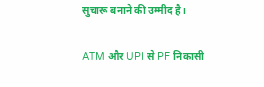सुचारू बनाने की उम्मीद है।

ATM और UPI से PF निकासी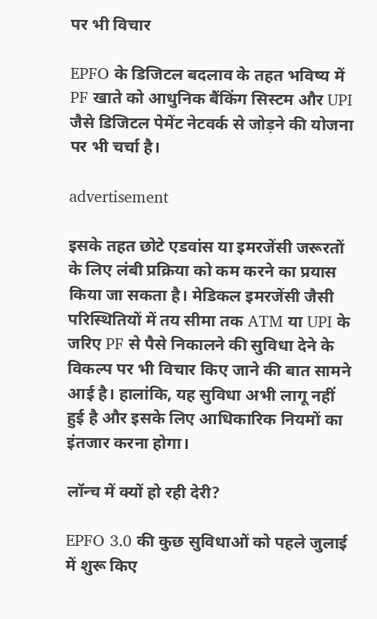पर भी विचार

EPFO के डिजिटल बदलाव के तहत भविष्य में PF खाते को आधुनिक बैंकिंग सिस्टम और UPI जैसे डिजिटल पेमेंट नेटवर्क से जोड़ने की योजना पर भी चर्चा है।

advertisement

इसके तहत छोटे एडवांस या इमरजेंसी जरूरतों के लिए लंबी प्रक्रिया को कम करने का प्रयास किया जा सकता है। मेडिकल इमरजेंसी जैसी परिस्थितियों में तय सीमा तक ATM या UPI के जरिए PF से पैसे निकालने की सुविधा देने के विकल्प पर भी विचार किए जाने की बात सामने आई है। हालांकि, यह सुविधा अभी लागू नहीं हुई है और इसके लिए आधिकारिक नियमों का इंतजार करना होगा।

लॉन्च में क्यों हो रही देरी?

EPFO 3.0 की कुछ सुविधाओं को पहले जुलाई में शुरू किए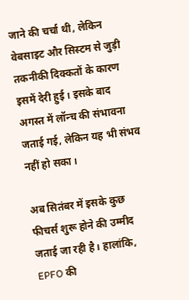जाने की चर्चा थी, लेकिन वेबसाइट और सिस्टम से जुड़ी तकनीकी दिक्कतों के कारण इसमें देरी हुई। इसके बाद अगस्त में लॉन्च की संभावना जताई गई, लेकिन यह भी संभव नहीं हो सका।

अब सितंबर में इसके कुछ फीचर्स शुरू होने की उम्मीद जताई जा रही है। हालांकि, EPFO की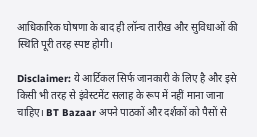आधिकारिक घोषणा के बाद ही लॉन्च तारीख और सुविधाओं की स्थिति पूरी तरह स्पष्ट होगी।

Disclaimer: ये आर्टिकल सिर्फ जानकारी के लिए है और इसे किसी भी तरह से इंवेस्टमेंट सलाह के रूप में नहीं माना जाना चाहिए। BT Bazaar अपने पाठकों और दर्शकों को पैसों से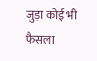जुड़ा कोई भी फैसला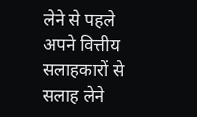लेने से पहले अपने वित्तीय सलाहकारों से सलाह लेने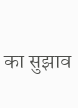का सुझाव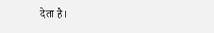देता है।